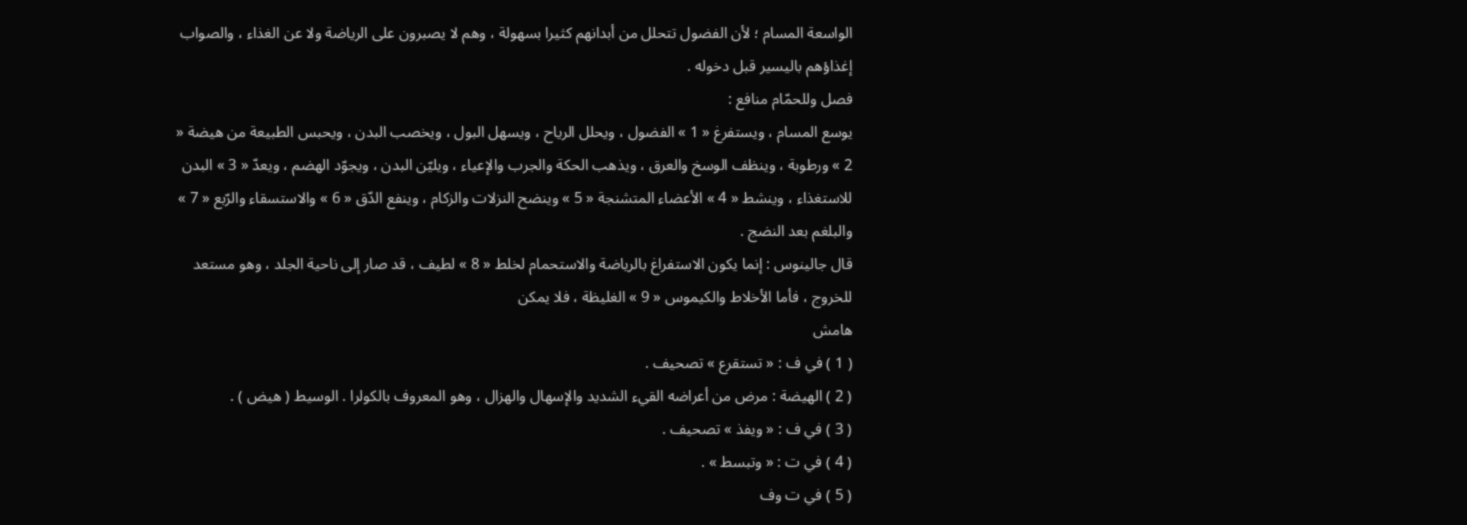الواسعة المسام ؛ لأن الفضول تتحلل من أبدانهم كثيرا بسهولة ، وهم لا يصبرون على الرياضة ولا عن الغذاء ، والصواب إغذاؤهم باليسير قبل دخوله .
فصل وللحمّام منافع :
يوسع المسام ، ويستفرغ « 1 » الفضول ، ويحلل الرياح ، ويسهل البول ، ويخصب البدن ، ويحبس الطبيعة من هيضة « 2 » ورطوبة ، وينظف الوسخ والعرق ، ويذهب الحكة والجرب والإعياء ، ويليّن البدن ، ويجوّد الهضم ، ويعدّ « 3 » البدن للاستغذاء ، وينشط « 4 » الأعضاء المتشنجة « 5 » وينضح النزلات والزكام ، وينفع الدّق « 6 » والاستسقاء والرّبع « 7 » والبلغم بعد النضج .
قال جالينوس : إنما يكون الاستفراغ بالرياضة والاستحمام لخلط « 8 » لطيف ، قد صار إلى ناحية الجلد ، وهو مستعد للخروج ، فأما الأخلاط والكيموس « 9 » الغليظة ، فلا يمكن
هامش
( 1 ) في ف : « تستقرع » تصحيف .
( 2 ) الهيضة : مرض من أعراضه القيء الشديد والإسهال والهزال ، وهو المعروف بالكولرا . الوسيط ( هيض ) .
( 3 ) في ف : « ويفذ » تصحيف .
( 4 ) في ت : « وتبسط » .
( 5 ) في ت وف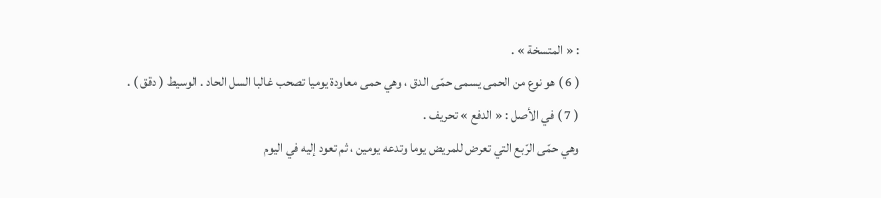: « المتسخة » .
( 6 ) هو نوع من الحمى يسمى حمّى الدق ، وهي حمى معاودة يوميا تصحب غالبا السل الحاد . الوسيط ( دقق ) .
( 7 ) في الأصل : « الدفع » تحريف .
وهي حمّى الرّبع التي تعرض للمريض يوما وتدعه يومين ، ثم تعود إليه في اليوم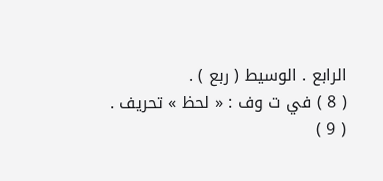الرابع . الوسيط ( ربع ) .
( 8 ) في ت وف : « لحظ » تحريف .
( 9 )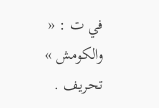في ت : « والكومش » تحريف .